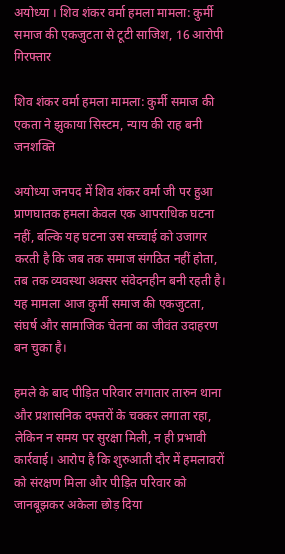अयोध्या । शिव शंकर वर्मा हमला मामला: कुर्मी समाज की एकजुटता से टूटी साजिश, 16 आरोपी गिरफ्तार

शिव शंकर वर्मा हमला मामला: कुर्मी समाज की एकता ने झुकाया सिस्टम, न्याय की राह बनी जनशक्ति

अयोध्या जनपद में शिव शंकर वर्मा जी पर हुआ प्राणघातक हमला केवल एक आपराधिक घटना नहीं, बल्कि यह घटना उस सच्चाई को उजागर करती है कि जब तक समाज संगठित नहीं होता, तब तक व्यवस्था अक्सर संवेदनहीन बनी रहती है। यह मामला आज कुर्मी समाज की एकजुटता, संघर्ष और सामाजिक चेतना का जीवंत उदाहरण बन चुका है।

हमले के बाद पीड़ित परिवार लगातार तारुन थाना और प्रशासनिक दफ्तरों के चक्कर लगाता रहा, लेकिन न समय पर सुरक्षा मिली, न ही प्रभावी कार्रवाई। आरोप है कि शुरुआती दौर में हमलावरों को संरक्षण मिला और पीड़ित परिवार को जानबूझकर अकेला छोड़ दिया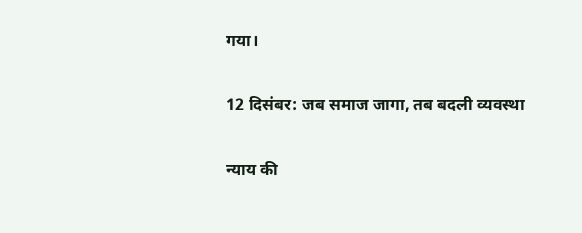गया।

12 दिसंबर: जब समाज जागा, तब बदली व्यवस्था

न्याय की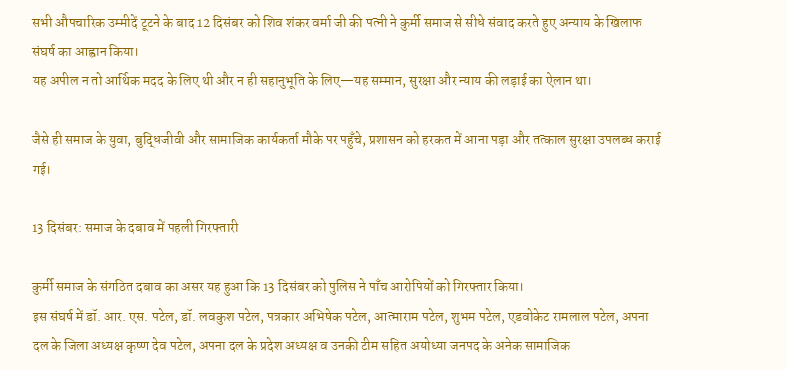सभी औपचारिक उम्मीदें टूटने के बाद 12 दिसंबर को शिव शंकर वर्मा जी की पत्नी ने कुर्मी समाज से सीधे संवाद करते हुए अन्याय के खिलाफ संघर्ष का आह्वान किया।
यह अपील न तो आर्थिक मदद के लिए थी और न ही सहानुभूति के लिए—यह सम्मान, सुरक्षा और न्याय की लड़ाई का ऐलान था।

जैसे ही समाज के युवा, बुद्धिजीवी और सामाजिक कार्यकर्ता मौके पर पहुँचे, प्रशासन को हरकत में आना पड़ा और तत्काल सुरक्षा उपलब्ध कराई गई।

13 दिसंबर: समाज के दबाव में पहली गिरफ्तारी

कुर्मी समाज के संगठित दबाव का असर यह हुआ कि 13 दिसंबर को पुलिस ने पाँच आरोपियों को गिरफ्तार किया।
इस संघर्ष में डॉ. आर. एस. पटेल, डॉ. लवकुश पटेल, पत्रकार अभिषेक पटेल, आत्माराम पटेल, शुभम पटेल, एडवोकेट रामलाल पटेल, अपना दल के जिला अध्यक्ष कृष्ण देव पटेल, अपना दल के प्रदेश अध्यक्ष व उनकी टीम सहित अयोध्या जनपद के अनेक सामाजिक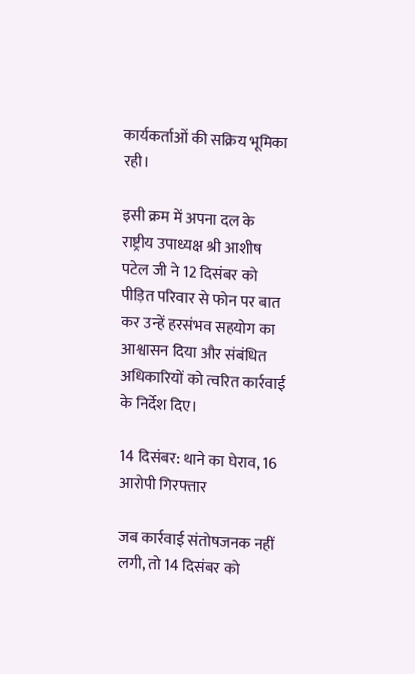कार्यकर्ताओं की सक्रिय भूमिका रही।

इसी क्रम में अपना दल के राष्ट्रीय उपाध्यक्ष श्री आशीष पटेल जी ने 12 दिसंबर को पीड़ित परिवार से फोन पर बात कर उन्हें हरसंभव सहयोग का आश्वासन दिया और संबंधित अधिकारियों को त्वरित कार्रवाई के निर्देश दिए।

14 दिसंबर: थाने का घेराव, 16 आरोपी गिरफ्तार

जब कार्रवाई संतोषजनक नहीं लगी, तो 14 दिसंबर को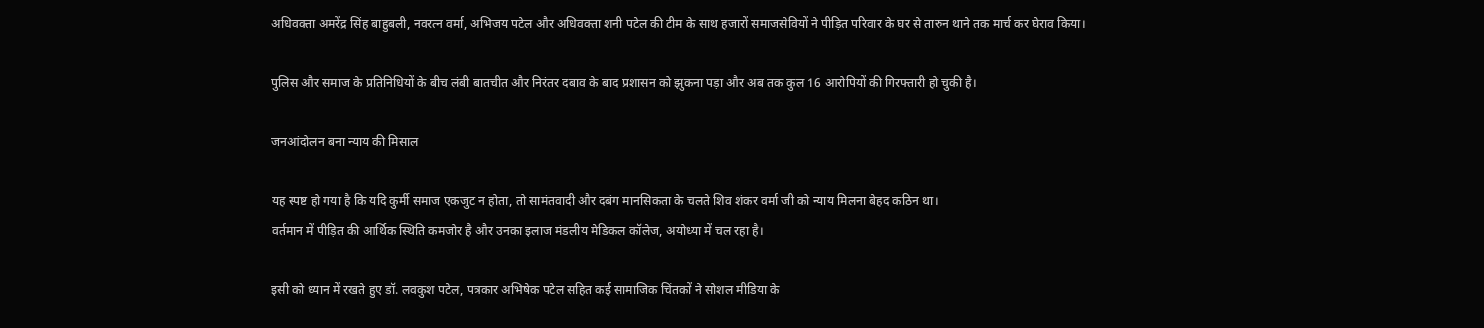अधिवक्ता अमरेंद्र सिंह बाहुबली, नवरत्न वर्मा, अभिजय पटेल और अधिवक्ता शनी पटेल की टीम के साथ हजारों समाजसेवियों ने पीड़ित परिवार के घर से तारुन थाने तक मार्च कर घेराव किया।

पुलिस और समाज के प्रतिनिधियों के बीच लंबी बातचीत और निरंतर दबाव के बाद प्रशासन को झुकना पड़ा और अब तक कुल 16 आरोपियों की गिरफ्तारी हो चुकी है।

जनआंदोलन बना न्याय की मिसाल

यह स्पष्ट हो गया है कि यदि कुर्मी समाज एकजुट न होता, तो सामंतवादी और दबंग मानसिकता के चलते शिव शंकर वर्मा जी को न्याय मिलना बेहद कठिन था।
वर्तमान में पीड़ित की आर्थिक स्थिति कमजोर है और उनका इलाज मंडलीय मेडिकल कॉलेज, अयोध्या में चल रहा है।

इसी को ध्यान में रखते हुए डॉ. लवकुश पटेल, पत्रकार अभिषेक पटेल सहित कई सामाजिक चिंतकों ने सोशल मीडिया के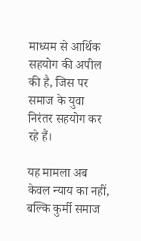माध्यम से आर्थिक सहयोग की अपील की है, जिस पर समाज के युवा निरंतर सहयोग कर रहे हैं।

यह मामला अब केवल न्याय का नहीं, बल्कि कुर्मी समाज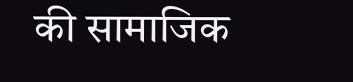की सामाजिक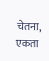चेतना, एकता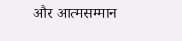और आत्मसम्मान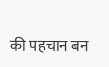की पहचान बन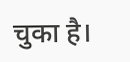चुका है।